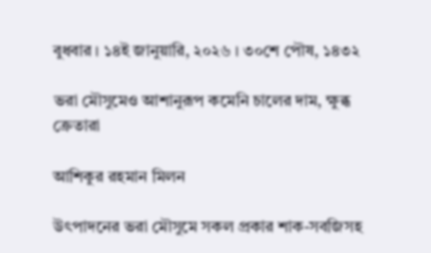বুধবার । ১৪ই জানুয়ারি, ২০২৬ । ৩০শে পৌষ, ১৪৩২

ভরা মৌসুমেও আশানুরূপ কমেনি চালের দাম, ক্ষুব্ধ ক্রেতারা

আশিকুর রহমান মিলন

উৎপাদনের ভরা মৌসুমে সকল প্রকার শাক-সবজিসহ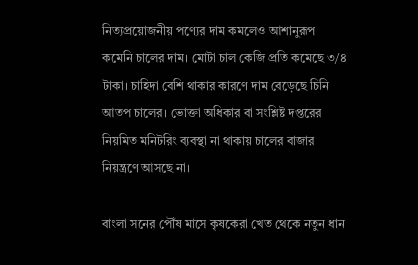নিত্যপ্রয়োজনীয় পণ্যের দাম কমলেও আশানুরূপ কমেনি চালের দাম। মোটা চাল কেজি প্রতি কমেছে ৩/৪ টাকা। চাহিদা বেশি থাকার কারণে দাম বেড়েছে চিনি আতপ চালের। ভোক্তা অধিকার বা সংশ্লিষ্ট দপ্তরের নিয়মিত মনিটরিং ব্যবস্থা না থাকায় চালের বাজার নিয়ন্ত্রণে আসছে না।

বাংলা সনের পৌঁষ মাসে কৃষকেরা খেত থেকে নতুন ধান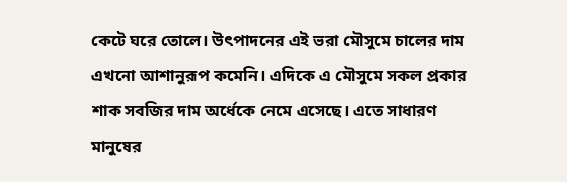কেটে ঘরে তোলে। উৎপাদনের এই ভরা মৌসুমে চালের দাম এখনো আশানুরূপ কমেনি। এদিকে এ মৌসুমে সকল প্রকার শাক সবজির দাম অর্ধেকে নেমে এসেছে। এতে সাধারণ মানুষের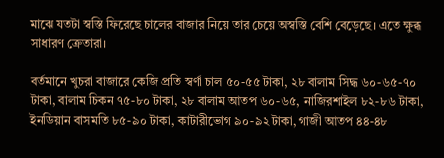মাঝে যতটা স্বস্তি ফিরেছে চালের বাজার নিয়ে তার চেয়ে অস্বস্তি বেশি বেড়েছে। এতে ক্ষুব্ধ সাধারণ ক্রেতারা।

বর্তমানে খুচরা বাজারে কেজি প্রতি স্বর্ণা চাল ৫০-৫৫ টাকা, ২৮ বালাম সিদ্ধ ৬০-৬৫-৭০ টাকা, বালাম চিকন ৭৫-৮০ টাকা, ২৮ বালাম আতপ ৬০-৬৫, নাজিরশাইল ৮২-৮৬ টাকা, ইনডিয়ান বাসমতি ৮৫-৯০ টাকা, কাটারীভোগ ৯০-৯২ টাকা, গাজী আতপ ৪৪-৪৮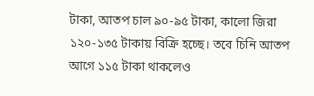টাকা, আতপ চাল ৯০-৯৫ টাকা, কালো জিরা ১২০-১৩৫ টাকায় বিক্রি হচ্ছে। তবে চিনি আতপ আগে ১১৫ টাকা থাকলেও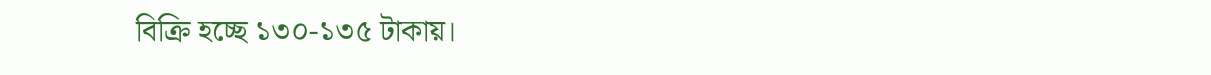বিক্রি হচ্ছে ১৩০-১৩৫ টাকায়।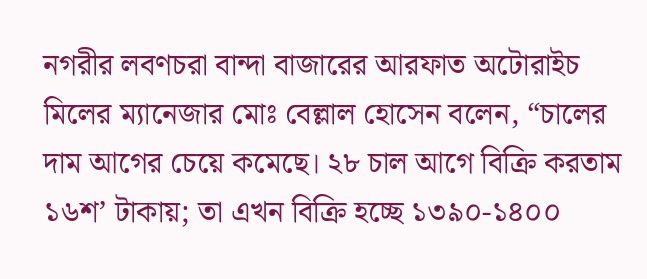নগরীর লবণচরা বান্দা বাজারের আরফাত অটোরাইচ মিলের ম্যানেজার মোঃ বেল্লাল হোসেন বলেন, “চালের দাম আগের চেয়ে কমেছে। ২৮ চাল আগে বিক্রি করতাম ১৬শ’ টাকায়; তা এখন বিক্রি হচ্ছে ১৩৯০-১৪০০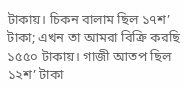টাকায়। চিকন বালাম ছিল ১৭শ’ টাকা; এখন তা আমরা বিক্রি করছি ১৫৫০ টাকায়। গাজী আতপ ছিল ১২শ’ টাকা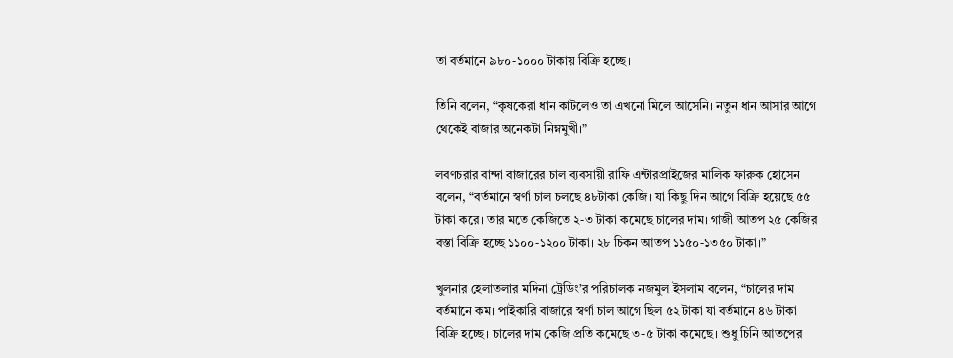তা বর্তমানে ৯৮০-১০০০ টাকায় বিক্রি হচ্ছে।

তিনি বলেন, “কৃষকেরা ধান কাটলেও তা এখনো মিলে আসেনি। নতুন ধান আসার আগে থেকেই বাজার অনেকটা নিম্নমুখী।”

লবণচরার বান্দা বাজারের চাল ব্যবসায়ী রাফি এন্টারপ্রাইজের মালিক ফারুক হোসেন বলেন, “বর্তমানে স্বর্ণা চাল চলছে ৪৮টাকা কেজি। যা কিছু দিন আগে বিক্রি হয়েছে ৫৫ টাকা করে। তার মতে কেজিতে ২-৩ টাকা কমেছে চালের দাম। গাজী আতপ ২৫ কেজির বস্তা বিক্রি হচ্ছে ১১০০-১২০০ টাকা। ২৮ চিকন আতপ ১১৫০-১৩৫০ টাকা।”

খুলনার হেলাতলার মদিনা ট্রেডিং’র পরিচালক নজমুল ইসলাম বলেন, “চালের দাম বর্তমানে কম। পাইকারি বাজারে স্বর্ণা চাল আগে ছিল ৫২ টাকা যা বর্তমানে ৪৬ টাকা বিক্রি হচ্ছে। চালের দাম কেজি প্রতি কমেছে ৩-৫ টাকা কমেছে। শুধু চিনি আতপের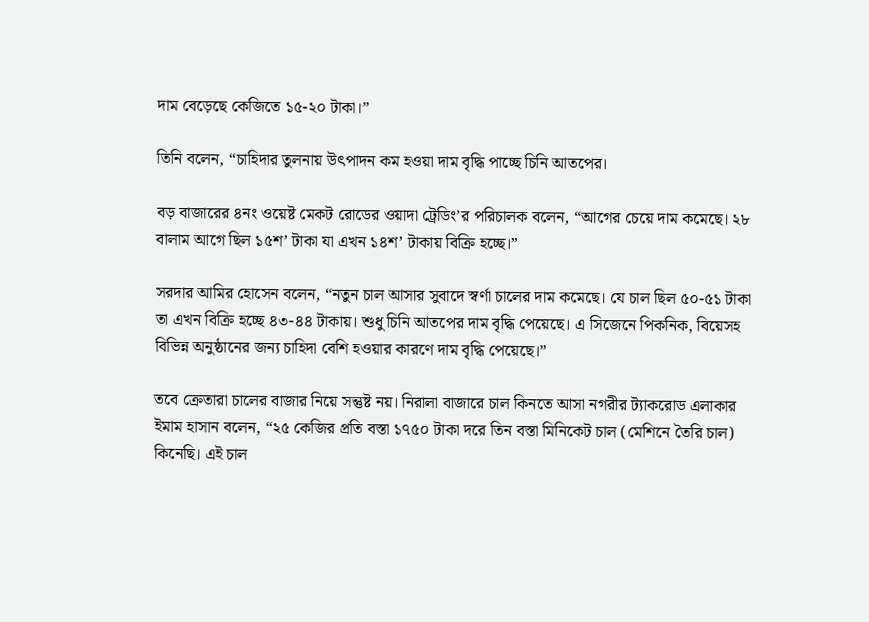দাম বেড়েছে কেজিতে ১৫-২০ টাকা।”

তিনি বলেন, “চাহিদার তুলনায় উৎপাদন কম হওয়া দাম বৃদ্ধি পাচ্ছে চিনি আতপের।

বড় বাজারের ৪নং ওয়েষ্ট মেকট রোডের ওয়াদা ট্রেডিং’র পরিচালক বলেন, “আগের চেয়ে দাম কমেছে। ২৮ বালাম আগে ছিল ১৫শ’ টাকা যা এখন ১৪শ’ টাকায় বিক্রি হচ্ছে।”

সরদার আমির হোসেন বলেন, “নতুন চাল আসার সুবাদে স্বর্ণা চালের দাম কমেছে। যে চাল ছিল ৫০-৫১ টাকা তা এখন বিক্রি হচ্ছে ৪৩-৪৪ টাকায়। শুধু চিনি আতপের দাম বৃদ্ধি পেয়েছে। এ সিজেনে পিকনিক, বিয়েসহ বিভিন্ন অনুষ্ঠানের জন্য চাহিদা বেশি হওয়ার কারণে দাম বৃদ্ধি পেয়েছে।”

তবে ক্রেতারা চালের বাজার নিয়ে সন্তুষ্ট নয়। নিরালা বাজারে চাল কিনতে আসা নগরীর ট্যাকরোড এলাকার ইমাম হাসান বলেন, “২৫ কেজির প্রতি বস্তা ১৭৫০ টাকা দরে তিন বস্তা মিনিকেট চাল (মেশিনে তৈরি চাল) কিনেছি। এই চাল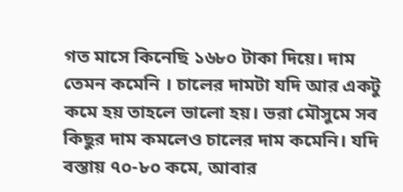গত মাসে কিনেছি ১৬৮০ টাকা দিয়ে। দাম তেমন কমেনি । চালের দামটা যদি আর একটু কমে হয় তাহলে ভালো হয়। ভরা মৌসুমে সব কিছুর দাম কমলেও চালের দাম কমেনি। যদি বস্তায় ৭০-৮০ কমে, আবার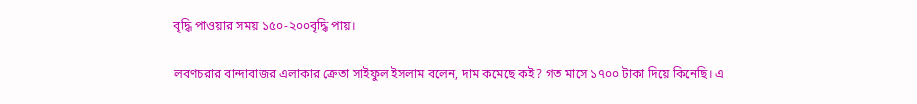বৃদ্ধি পাওয়ার সময় ১৫০-২০০বৃদ্ধি পায়।

লবণচরার বান্দাবাজর এলাকার ক্রেতা সাইফুল ইসলাম বলেন, দাম কমেছে কই? গত মাসে ১৭০০ টাকা দিয়ে কিনেছি। এ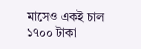মাসেও একই চাল ১৭০০ টাকা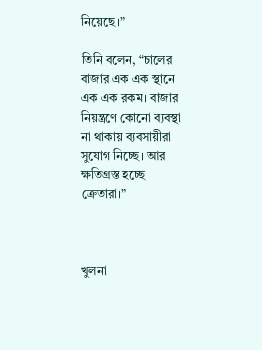নিয়েছে।”

তিনি বলেন, “চালের বাজার এক এক স্থানে এক এক রকম। বাজার নিয়ন্ত্রণে কোনো ব্যবস্থা না থাকায় ব্যবসায়ীরা সুযোগ নিচ্ছে। আর ক্ষতিগ্রস্ত হচ্ছে ক্রেতারা।”



খুলনা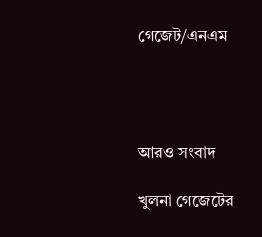গেজেট/এনএম




আরও সংবাদ

খুলনা গেজেটের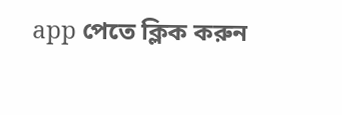app পেতে ক্লিক করুন